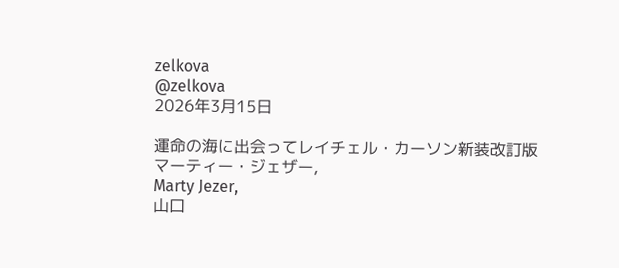zelkova
@zelkova
2026年3月15日

運命の海に出会ってレイチェル・カーソン新装改訂版
マーティー・ジェザー,
Marty Jezer,
山口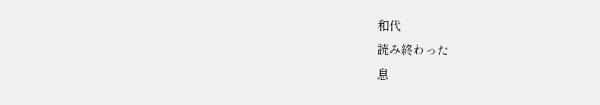和代
読み終わった
息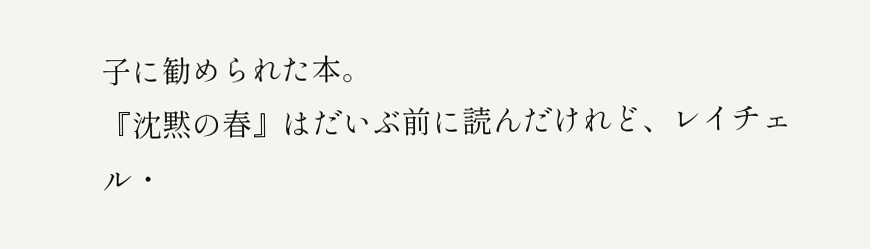子に勧められた本。
『沈黙の春』はだいぶ前に読んだけれど、レイチェル・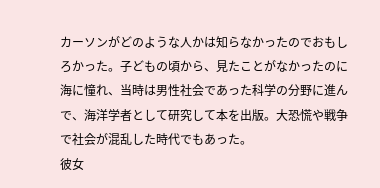カーソンがどのような人かは知らなかったのでおもしろかった。子どもの頃から、見たことがなかったのに海に憧れ、当時は男性社会であった科学の分野に進んで、海洋学者として研究して本を出版。大恐慌や戦争で社会が混乱した時代でもあった。
彼女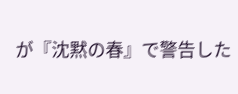が『沈黙の春』で警告した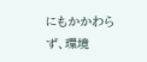にもかかわらず、環境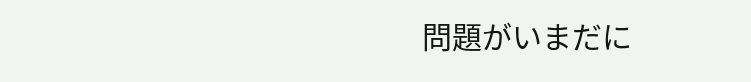問題がいまだに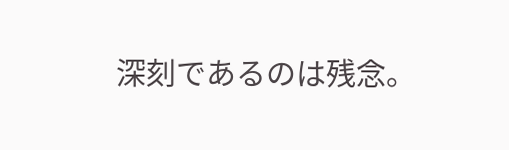深刻であるのは残念。